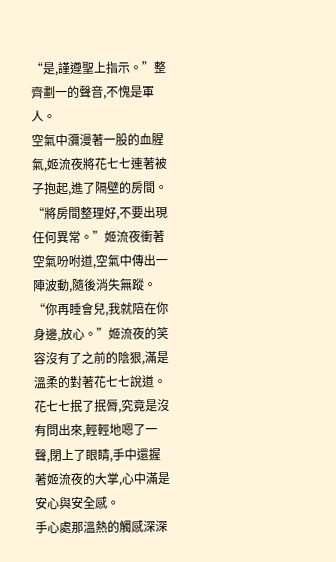“是,謹遵聖上指示。”整齊劃一的聲音,不愧是軍人。
空氣中瀰漫著一股的血腥氣,姬流夜將花七七連著被子抱起,進了隔壁的房間。
“將房間整理好,不要出現任何異常。”姬流夜衝著空氣吩咐道,空氣中傳出一陣波動,隨後消失無蹤。
“你再睡會兒,我就陪在你身邊,放心。”姬流夜的笑容沒有了之前的陰狠,滿是溫柔的對著花七七說道。
花七七抿了抿脣,究竟是沒有問出來,輕輕地嗯了一聲,閉上了眼睛,手中還握著姬流夜的大掌,心中滿是安心與安全感。
手心處那溫熱的觸感深深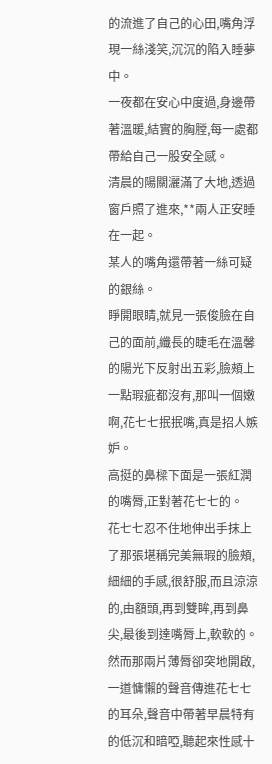的流進了自己的心田,嘴角浮現一絲淺笑,沉沉的陷入睡夢中。
一夜都在安心中度過,身邊帶著溫暖,結實的胸膛,每一處都帶給自己一股安全感。
清晨的陽關灑滿了大地,透過窗戶照了進來,**兩人正安睡在一起。
某人的嘴角還帶著一絲可疑的銀絲。
睜開眼睛,就見一張俊臉在自己的面前,纖長的睫毛在溫馨的陽光下反射出五彩,臉頰上一點瑕疵都沒有,那叫一個嫩啊,花七七抿抿嘴,真是招人嫉妒。
高挺的鼻樑下面是一張紅潤的嘴脣,正對著花七七的。
花七七忍不住地伸出手抹上了那張堪稱完美無瑕的臉頰,細細的手感,很舒服,而且涼涼的,由額頭,再到雙眸,再到鼻尖,最後到達嘴脣上,軟軟的。
然而那兩片薄脣卻突地開啟,一道慵懶的聲音傳進花七七的耳朵,聲音中帶著早晨特有的低沉和暗啞,聽起來性感十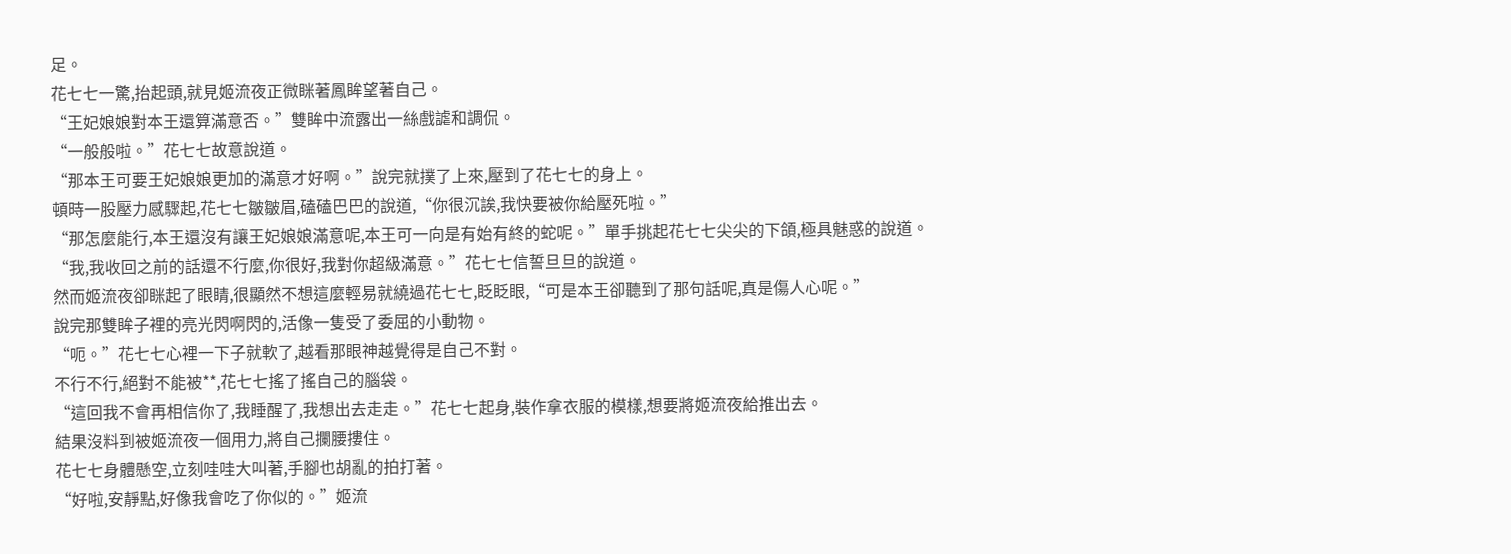足。
花七七一驚,抬起頭,就見姬流夜正微眯著鳳眸望著自己。
“王妃娘娘對本王還算滿意否。”雙眸中流露出一絲戲謔和調侃。
“一般般啦。”花七七故意說道。
“那本王可要王妃娘娘更加的滿意才好啊。”說完就撲了上來,壓到了花七七的身上。
頓時一股壓力感驟起,花七七皺皺眉,磕磕巴巴的說道,“你很沉誒,我快要被你給壓死啦。”
“那怎麼能行,本王還沒有讓王妃娘娘滿意呢,本王可一向是有始有終的蛇呢。”單手挑起花七七尖尖的下頜,極具魅惑的說道。
“我,我收回之前的話還不行麼,你很好,我對你超級滿意。”花七七信誓旦旦的說道。
然而姬流夜卻眯起了眼睛,很顯然不想這麼輕易就繞過花七七,眨眨眼,“可是本王卻聽到了那句話呢,真是傷人心呢。”
說完那雙眸子裡的亮光閃啊閃的,活像一隻受了委屈的小動物。
“呃。”花七七心裡一下子就軟了,越看那眼神越覺得是自己不對。
不行不行,絕對不能被**,花七七搖了搖自己的腦袋。
“這回我不會再相信你了,我睡醒了,我想出去走走。”花七七起身,裝作拿衣服的模樣,想要將姬流夜給推出去。
結果沒料到被姬流夜一個用力,將自己攔腰摟住。
花七七身體懸空,立刻哇哇大叫著,手腳也胡亂的拍打著。
“好啦,安靜點,好像我會吃了你似的。”姬流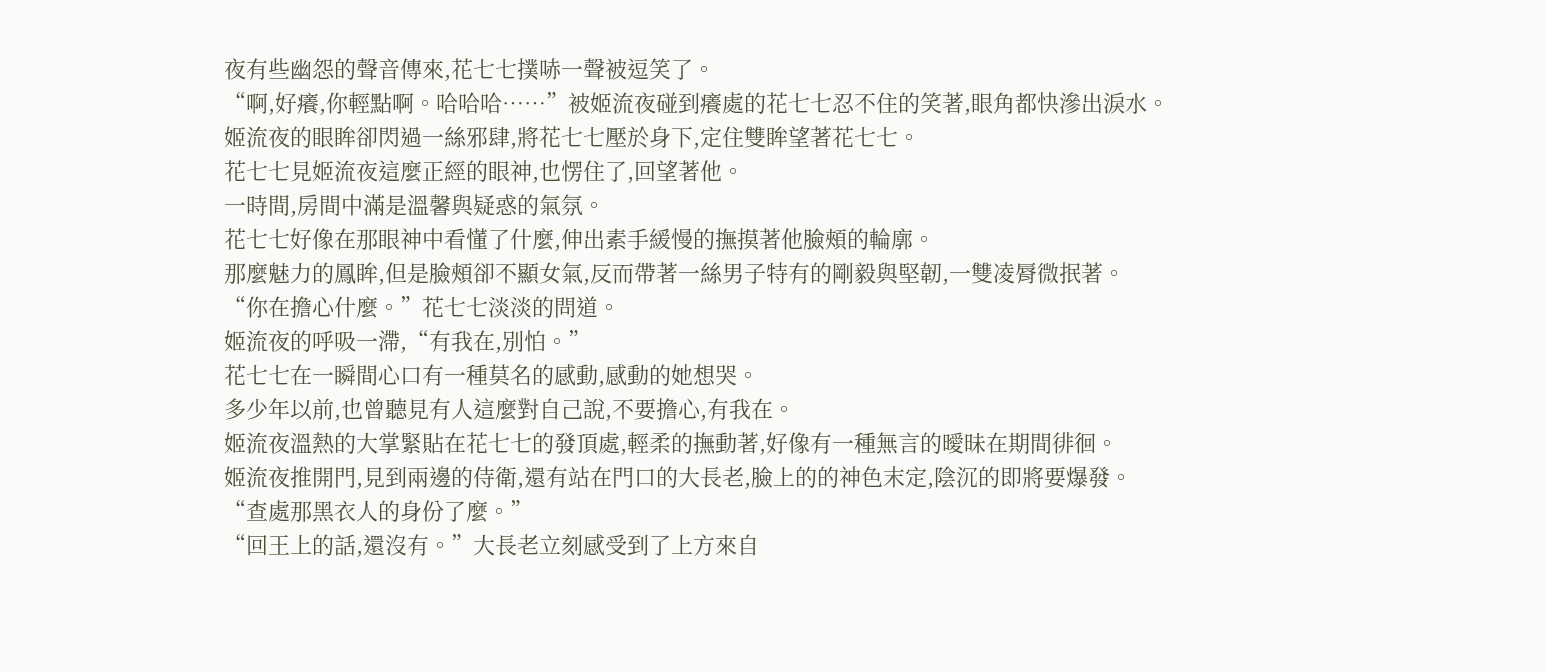夜有些幽怨的聲音傳來,花七七撲哧一聲被逗笑了。
“啊,好癢,你輕點啊。哈哈哈……”被姬流夜碰到癢處的花七七忍不住的笑著,眼角都快滲出淚水。
姬流夜的眼眸卻閃過一絲邪肆,將花七七壓於身下,定住雙眸望著花七七。
花七七見姬流夜這麼正經的眼神,也愣住了,回望著他。
一時間,房間中滿是溫馨與疑惑的氣氛。
花七七好像在那眼神中看懂了什麼,伸出素手緩慢的撫摸著他臉頰的輪廓。
那麼魅力的鳳眸,但是臉頰卻不顯女氣,反而帶著一絲男子特有的剛毅與堅韌,一雙凌脣微抿著。
“你在擔心什麼。”花七七淡淡的問道。
姬流夜的呼吸一滯,“有我在,別怕。”
花七七在一瞬間心口有一種莫名的感動,感動的她想哭。
多少年以前,也曾聽見有人這麼對自己說,不要擔心,有我在。
姬流夜溫熱的大掌緊貼在花七七的發頂處,輕柔的撫動著,好像有一種無言的曖昧在期間徘徊。
姬流夜推開門,見到兩邊的侍衛,還有站在門口的大長老,臉上的的神色末定,陰沉的即將要爆發。
“查處那黑衣人的身份了麼。”
“回王上的話,還沒有。”大長老立刻感受到了上方來自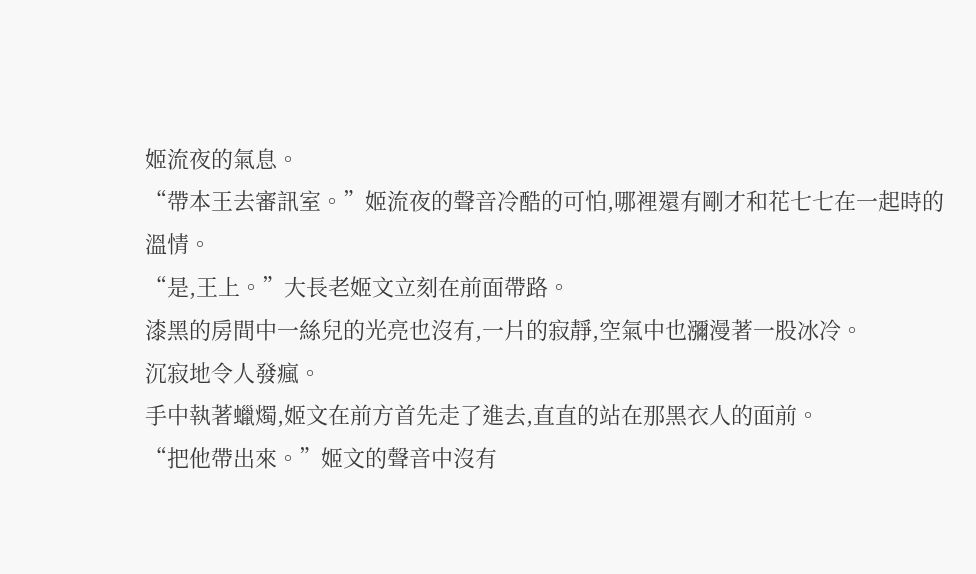姬流夜的氣息。
“帶本王去審訊室。”姬流夜的聲音冷酷的可怕,哪裡還有剛才和花七七在一起時的溫情。
“是,王上。”大長老姬文立刻在前面帶路。
漆黑的房間中一絲兒的光亮也沒有,一片的寂靜,空氣中也瀰漫著一股冰冷。
沉寂地令人發瘋。
手中執著蠟燭,姬文在前方首先走了進去,直直的站在那黑衣人的面前。
“把他帶出來。”姬文的聲音中沒有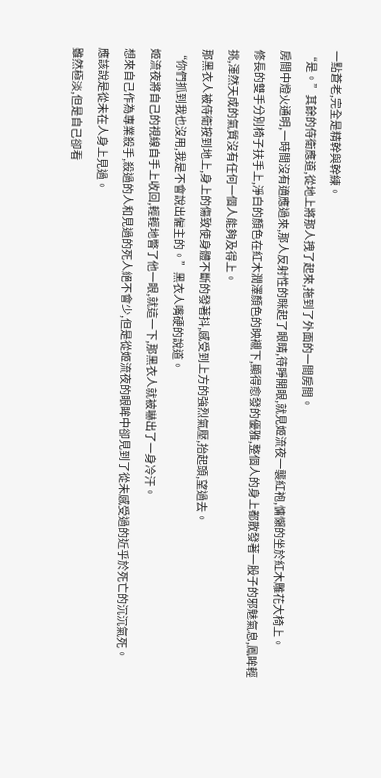一點蒼老,完全是精幹與幹練。
“是。”其餘的侍衛應道,從地上將那人拽了起來,拖到了外面的一間房間。
房間中燈火通明,一時間沒有適應過來,那人反射性的眯起了眼睛,待睜開眼,就見姬流夜一襲紅袍,慵懶的坐於紅木雕花大椅上。
修長的雙手分別椅子扶手上,淨白的顏色在紅木潤澤顏色的映襯下,顯得愈發的優雅,整個人的身上都散發著一股子的邪魅氣息,鳳眸輕挑,渾然天成的氣質沒有任何一個人能夠及得上。
那黑衣人被侍衛按到地上,身上的傷致使身體不斷的發著抖,感受到上方的強烈氣壓,抬起頭,望過去。
“你們抓到我也沒用,我是不會說出僱主的。”黑衣人嘴硬的說道。
姬流夜將自己的視線自手上收回,輕輕地瞥了他一眼,就這一下,那黑衣人就被嚇出了一身冷汗。
想來自己作為專業殺手,殺過的人和見過的死人絕不會少,但是從姬流夜的眼眸中卻見到了從未感受過的近乎於死亡的沉沉氣死。
應該說是從未在人身上見過。
雖然極淡,但是自己卻看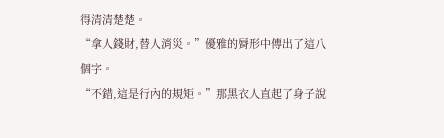得清清楚楚。
“拿人錢財,替人消災。”優雅的脣形中傳出了這八個字。
“不錯,這是行內的規矩。”那黑衣人直起了身子說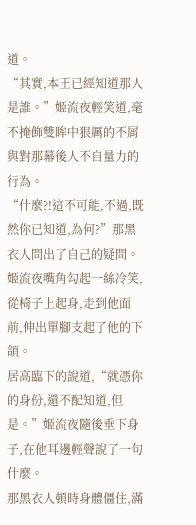道。
“其實,本王已經知道那人是誰。”姬流夜輕笑道,毫不掩飾雙眸中狠厲的不屑與對那幕後人不自量力的行為。
“什麼?!這不可能,不過,既然你已知道,為何?”那黑衣人問出了自己的疑問。
姬流夜嘴角勾起一絲冷笑,從椅子上起身,走到他面前,伸出單腳支起了他的下頜。
居高臨下的說道,“就憑你的身份,還不配知道,但是。”姬流夜隨後垂下身子,在他耳邊輕聲說了一句什麼。
那黑衣人頓時身體僵住,滿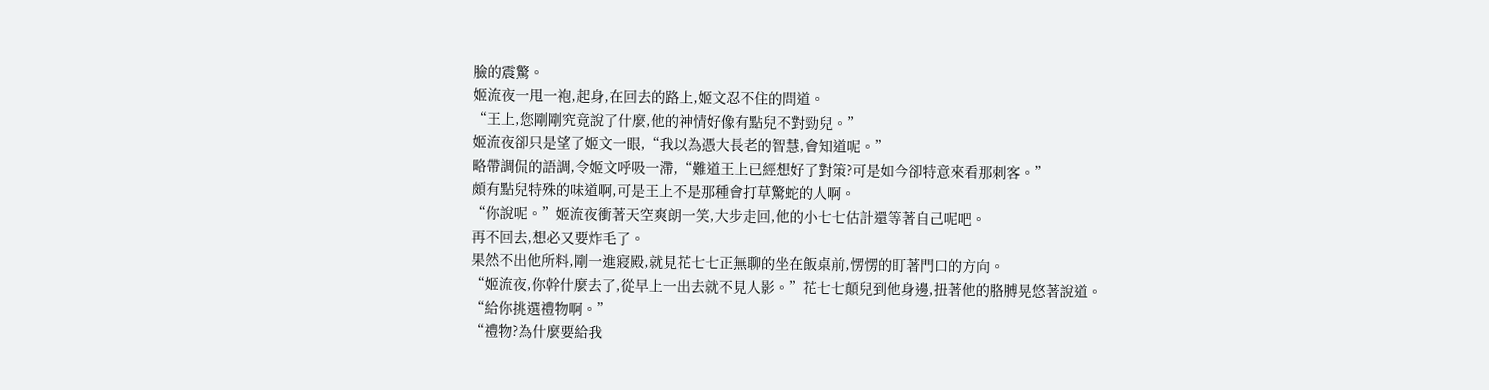臉的震驚。
姬流夜一甩一袍,起身,在回去的路上,姬文忍不住的問道。
“王上,您剛剛究竟說了什麼,他的神情好像有點兒不對勁兒。”
姬流夜卻只是望了姬文一眼,“我以為憑大長老的智慧,會知道呢。”
略帶調侃的語調,令姬文呼吸一滯,“難道王上已經想好了對策?可是如今卻特意來看那刺客。”
頗有點兒特殊的味道啊,可是王上不是那種會打草驚蛇的人啊。
“你說呢。”姬流夜衝著天空爽朗一笑,大步走回,他的小七七估計還等著自己呢吧。
再不回去,想必又要炸毛了。
果然不出他所料,剛一進寢殿,就見花七七正無聊的坐在飯桌前,愣愣的盯著門口的方向。
“姬流夜,你幹什麼去了,從早上一出去就不見人影。”花七七顛兒到他身邊,扭著他的胳膊晃悠著說道。
“給你挑選禮物啊。”
“禮物?為什麼要給我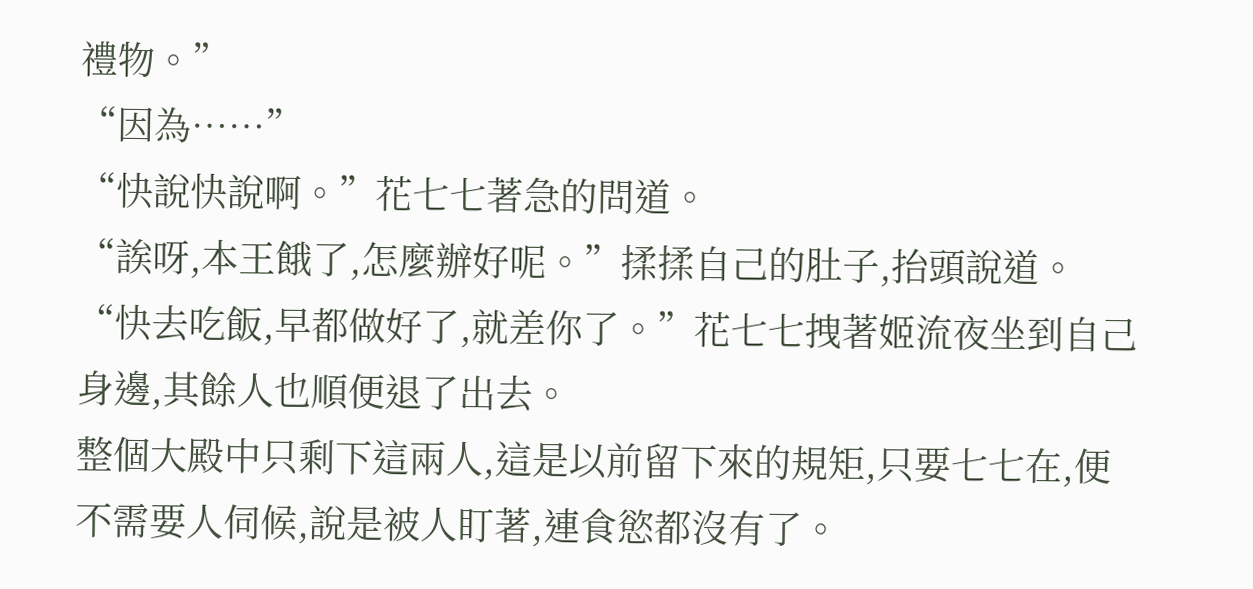禮物。”
“因為……”
“快說快說啊。”花七七著急的問道。
“誒呀,本王餓了,怎麼辦好呢。”揉揉自己的肚子,抬頭說道。
“快去吃飯,早都做好了,就差你了。”花七七拽著姬流夜坐到自己身邊,其餘人也順便退了出去。
整個大殿中只剩下這兩人,這是以前留下來的規矩,只要七七在,便不需要人伺候,說是被人盯著,連食慾都沒有了。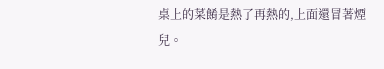桌上的菜餚是熱了再熱的,上面還冒著煙兒。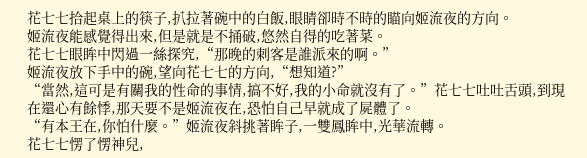花七七拾起桌上的筷子,扒拉著碗中的白飯,眼睛卻時不時的瞄向姬流夜的方向。
姬流夜能感覺得出來,但是就是不捅破,悠然自得的吃著菜。
花七七眼眸中閃過一絲探究,“那晚的刺客是誰派來的啊。”
姬流夜放下手中的碗,望向花七七的方向,“想知道?”
“當然,這可是有關我的性命的事情,搞不好,我的小命就沒有了。”花七七吐吐舌頭,到現在還心有餘悸,那天要不是姬流夜在,恐怕自己早就成了屍體了。
“有本王在,你怕什麼。”姬流夜斜挑著眸子,一雙鳳眸中,光華流轉。
花七七愣了愣神兒,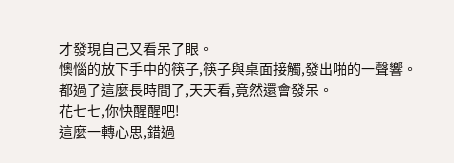才發現自己又看呆了眼。
懊惱的放下手中的筷子,筷子與桌面接觸,發出啪的一聲響。
都過了這麼長時間了,天天看,竟然還會發呆。
花七七,你快醒醒吧!
這麼一轉心思,錯過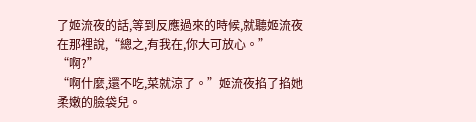了姬流夜的話,等到反應過來的時候,就聽姬流夜在那裡說,“總之,有我在,你大可放心。”
“啊?”
“啊什麼,還不吃,菜就涼了。”姬流夜掐了掐她柔嫩的臉袋兒。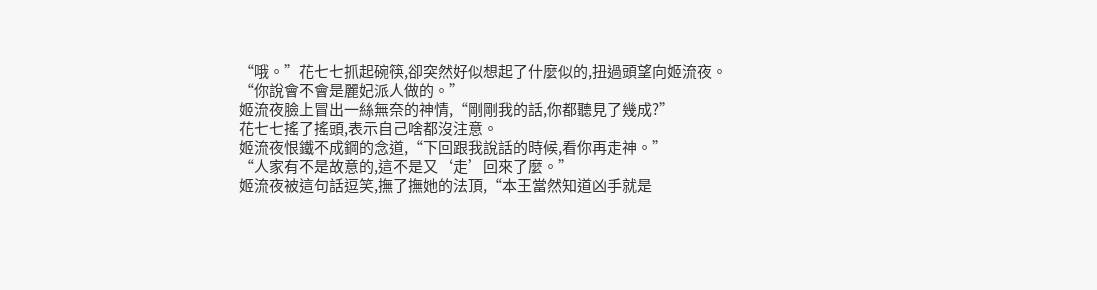“哦。”花七七抓起碗筷,卻突然好似想起了什麼似的,扭過頭望向姬流夜。
“你說會不會是麗妃派人做的。”
姬流夜臉上冒出一絲無奈的神情,“剛剛我的話,你都聽見了幾成?”
花七七搖了搖頭,表示自己啥都沒注意。
姬流夜恨鐵不成鋼的念道,“下回跟我說話的時候,看你再走神。”
“人家有不是故意的,這不是又‘走’回來了麼。”
姬流夜被這句話逗笑,撫了撫她的法頂,“本王當然知道凶手就是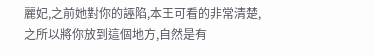麗妃,之前她對你的誣陷,本王可看的非常清楚,之所以將你放到這個地方,自然是有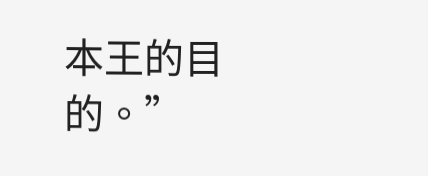本王的目的。”